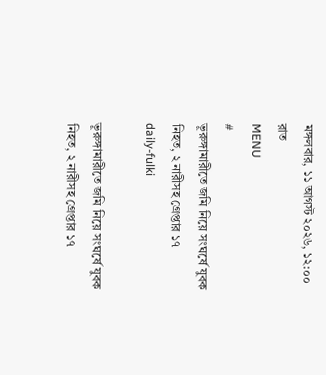মঙ্গলবার, ১১ আগস্ট ২০২৬, ১২:০০ রাত
MENU
#
ভূরুঙ্গামারীতে জমি নিয়ে সংঘর্ষে যুবক নিহত, ২ নারীসহ গ্রেপ্তার ১৭
daily-fulki

ভূরুঙ্গামারীতে জমি নিয়ে সংঘর্ষে যুবক নিহত, ২ নারীসহ গ্রেপ্তার ১৭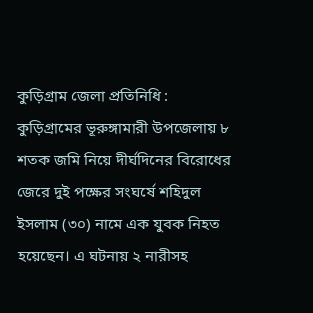কুড়িগ্রাম জেলা প্রতিনিধি : কুড়িগ্রামের ভূরুঙ্গামারী উপজেলায় ৮ শতক জমি নিয়ে দীর্ঘদিনের বিরোধের জেরে দুই পক্ষের সংঘর্ষে শহিদুল ইসলাম (৩০) নামে এক যুবক নিহত হয়েছেন। এ ঘটনায় ২ নারীসহ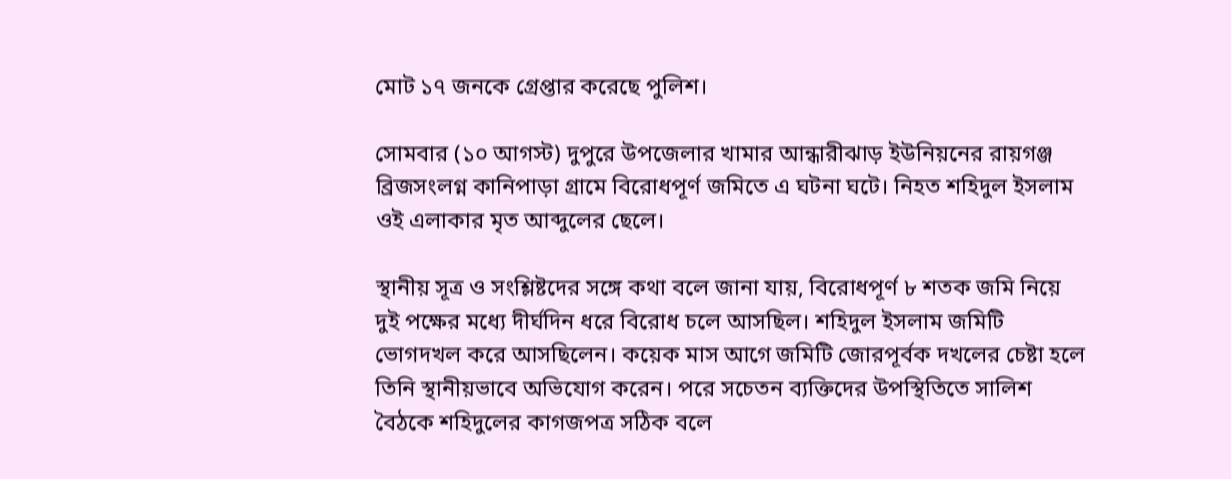মোট ১৭ জনকে গ্রেপ্তার করেছে পুলিশ।

সোমবার (১০ আগস্ট) দুপুরে উপজেলার খামার আন্ধারীঝাড় ইউনিয়নের রায়গঞ্জ ব্রিজসংলগ্ন কানিপাড়া গ্রামে বিরোধপূর্ণ জমিতে এ ঘটনা ঘটে। নিহত শহিদুল ইসলাম ওই এলাকার মৃত আব্দুলের ছেলে।

স্থানীয় সূত্র ও সংশ্লিষ্টদের সঙ্গে কথা বলে জানা যায়, বিরোধপূর্ণ ৮ শতক জমি নিয়ে দুই পক্ষের মধ্যে দীর্ঘদিন ধরে বিরোধ চলে আসছিল। শহিদুল ইসলাম জমিটি ভোগদখল করে আসছিলেন। কয়েক মাস আগে জমিটি জোরপূর্বক দখলের চেষ্টা হলে তিনি স্থানীয়ভাবে অভিযোগ করেন। পরে সচেতন ব্যক্তিদের উপস্থিতিতে সালিশ বৈঠকে শহিদুলের কাগজপত্র সঠিক বলে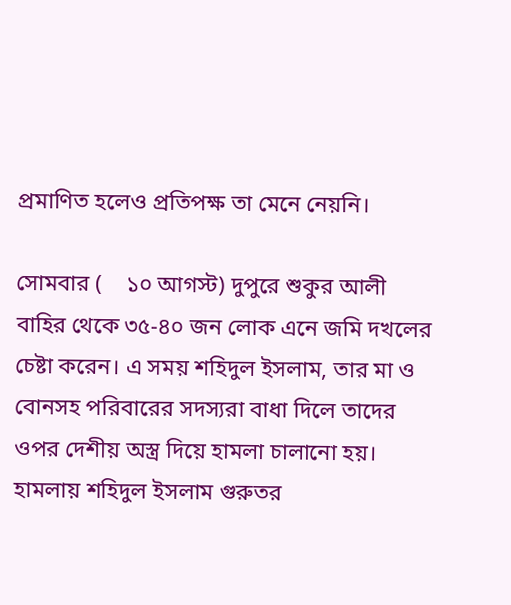প্রমাণিত হলেও প্রতিপক্ষ তা মেনে নেয়নি।

সোমবার (    ১০ আগস্ট) দুপুরে শুকুর আলী বাহির থেকে ৩৫-৪০ জন লোক এনে জমি দখলের চেষ্টা করেন। এ সময় শহিদুল ইসলাম, তার মা ও বোনসহ পরিবারের সদস্যরা বাধা দিলে তাদের ওপর দেশীয় অস্ত্র দিয়ে হামলা চালানো হয়। হামলায় শহিদুল ইসলাম গুরুতর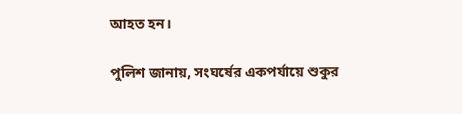আহত হন।

পুলিশ জানায়, সংঘর্ষের একপর্যায়ে শুকুর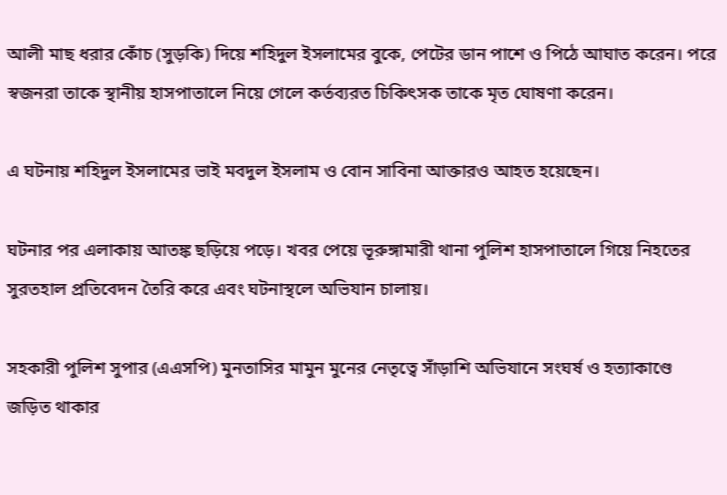আলী মাছ ধরার কোঁচ (সুড়কি) দিয়ে শহিদুল ইসলামের বুকে, পেটের ডান পাশে ও পিঠে আঘাত করেন। পরে স্বজনরা তাকে স্থানীয় হাসপাতালে নিয়ে গেলে কর্তব্যরত চিকিৎসক তাকে মৃত ঘোষণা করেন।

এ ঘটনায় শহিদুল ইসলামের ভাই মবদুল ইসলাম ও বোন সাবিনা আক্তারও আহত হয়েছেন।

ঘটনার পর এলাকায় আতঙ্ক ছড়িয়ে পড়ে। খবর পেয়ে ভূরুঙ্গামারী থানা পুলিশ হাসপাতালে গিয়ে নিহতের সুরতহাল প্রতিবেদন তৈরি করে এবং ঘটনাস্থলে অভিযান চালায়।

সহকারী পুলিশ সুপার (এএসপি) মুনতাসির মামুন মুনের নেতৃত্বে সাঁড়াশি অভিযানে সংঘর্ষ ও হত্যাকাণ্ডে জড়িত থাকার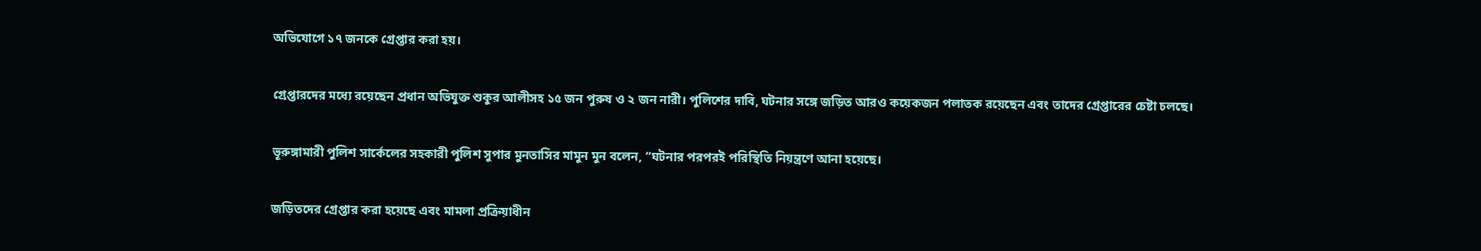অভিযোগে ১৭ জনকে গ্রেপ্তার করা হয়।

গ্রেপ্তারদের মধ্যে রয়েছেন প্রধান অভিযুক্ত শুকুর আলীসহ ১৫ জন পুরুষ ও ২ জন নারী। পুলিশের দাবি, ঘটনার সঙ্গে জড়িত আরও কয়েকজন পলাতক রয়েছেন এবং তাদের গ্রেপ্তারের চেষ্টা চলছে।

ভূরুঙ্গামারী পুলিশ সার্কেলের সহকারী পুলিশ সুপার মুনতাসির মামুন মুন বলেন, “ঘটনার পরপরই পরিস্থিতি নিয়ন্ত্রণে আনা হয়েছে।

জড়িতদের গ্রেপ্তার করা হয়েছে এবং মামলা প্রক্রিয়াধীন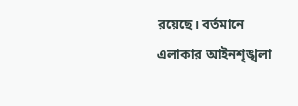রয়েছে। বর্তমানে এলাকার আইনশৃঙ্খলা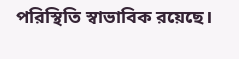পরিস্থিতি স্বাভাবিক রয়েছে।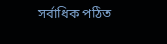সর্বাধিক পঠিত